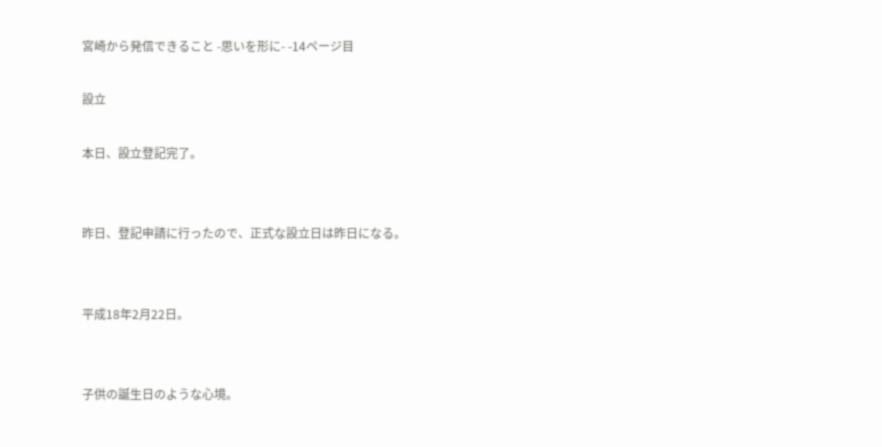宮崎から発信できること -思いを形に- -14ページ目

設立

本日、設立登記完了。


昨日、登記申請に行ったので、正式な設立日は昨日になる。


平成18年2月22日。


子供の誕生日のような心境。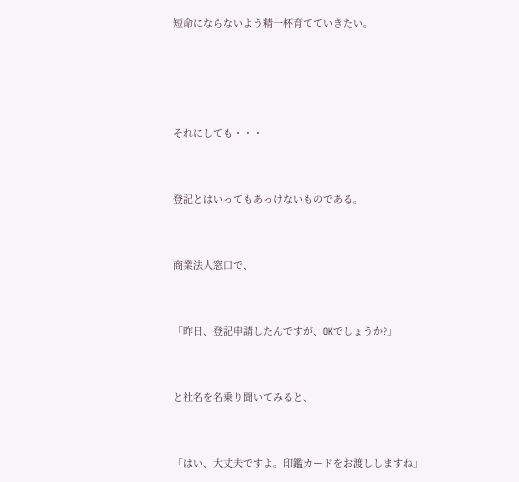短命にならないよう精一杯育てていきたい。




それにしても・・・


登記とはいってもあっけないものである。


商業法人窓口で、


「昨日、登記申請したんですが、OKでしょうか?」


と社名を名乗り聞いてみると、


「はい、大丈夫ですよ。印鑑カードをお渡ししますね」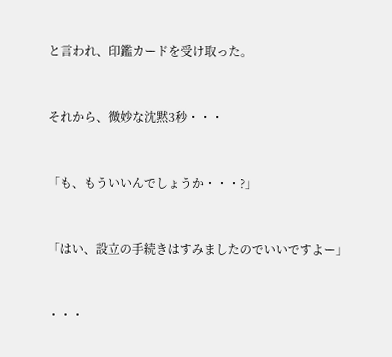と言われ、印鑑カードを受け取った。


それから、微妙な沈黙3秒・・・


「も、もういいんでしょうか・・・?」


「はい、設立の手続きはすみましたのでいいですよー」


・・・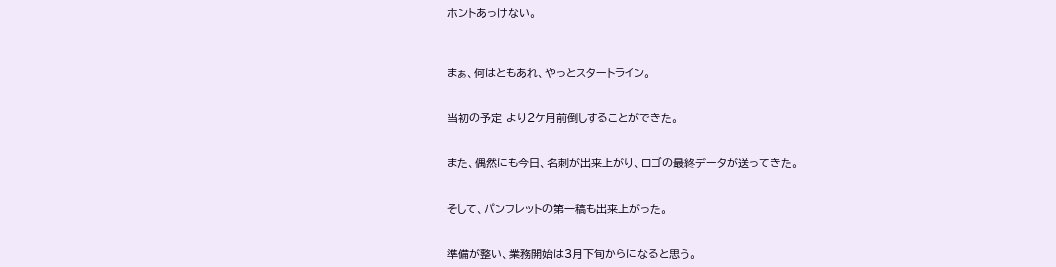ホントあっけない。



まぁ、何はともあれ、やっとスタートライン。


当初の予定 より2ケ月前倒しすることができた。


また、偶然にも今日、名刺が出来上がり、ロゴの最終データが送ってきた。


そして、パンフレットの第一稿も出来上がった。


準備が整い、業務開始は3月下旬からになると思う。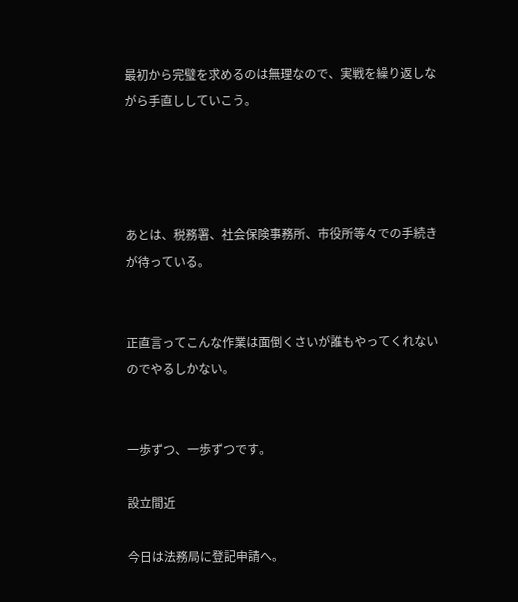最初から完璧を求めるのは無理なので、実戦を繰り返しながら手直ししていこう。




あとは、税務署、社会保険事務所、市役所等々での手続きが待っている。


正直言ってこんな作業は面倒くさいが誰もやってくれないのでやるしかない。


一歩ずつ、一歩ずつです。

設立間近

今日は法務局に登記申請へ。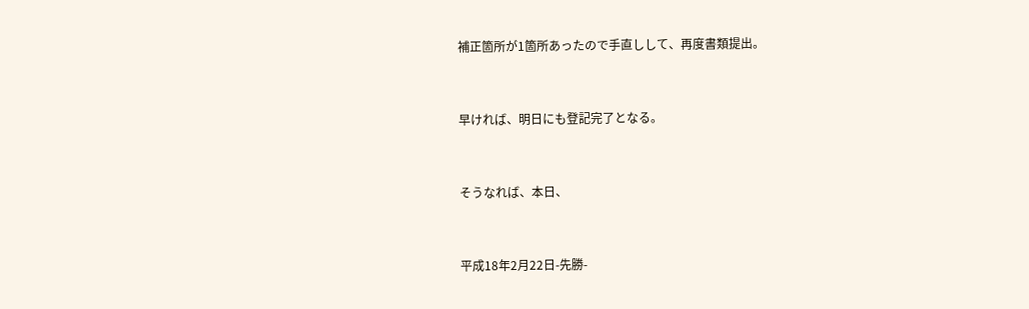補正箇所が1箇所あったので手直しして、再度書類提出。


早ければ、明日にも登記完了となる。


そうなれば、本日、


平成18年2月22日-先勝-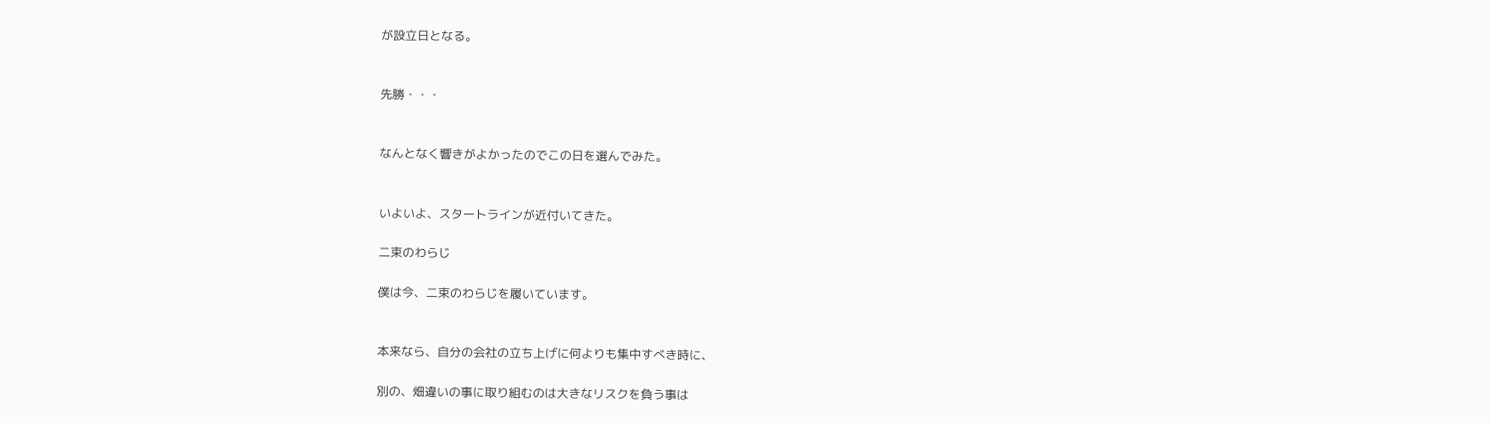が設立日となる。


先勝・・・


なんとなく響きがよかったのでこの日を選んでみた。


いよいよ、スタートラインが近付いてきた。

二束のわらじ

僕は今、二束のわらじを履いています。


本来なら、自分の会社の立ち上げに何よりも集中すべき時に、

別の、畑違いの事に取り組むのは大きなリスクを負う事は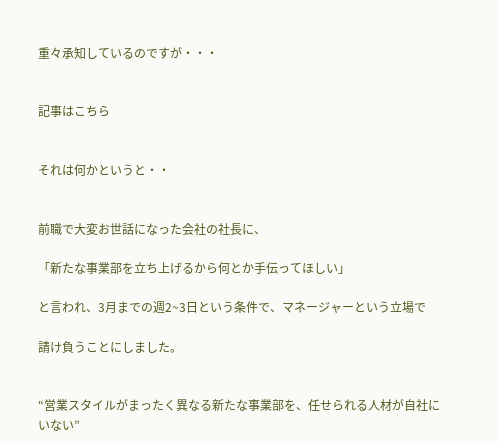重々承知しているのですが・・・


記事はこちら


それは何かというと・・


前職で大変お世話になった会社の社長に、

「新たな事業部を立ち上げるから何とか手伝ってほしい」

と言われ、3月までの週2~3日という条件で、マネージャーという立場で

請け負うことにしました。


“営業スタイルがまったく異なる新たな事業部を、任せられる人材が自社にいない”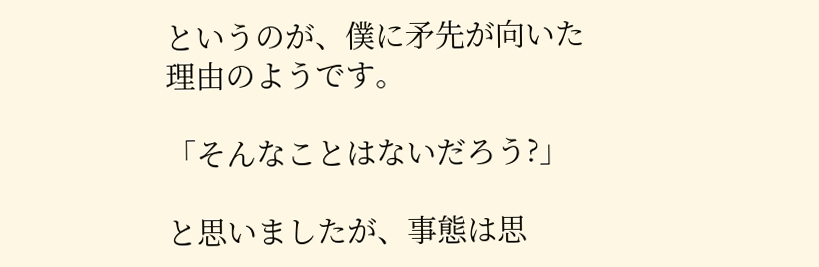というのが、僕に矛先が向いた理由のようです。

「そんなことはないだろう?」

と思いましたが、事態は思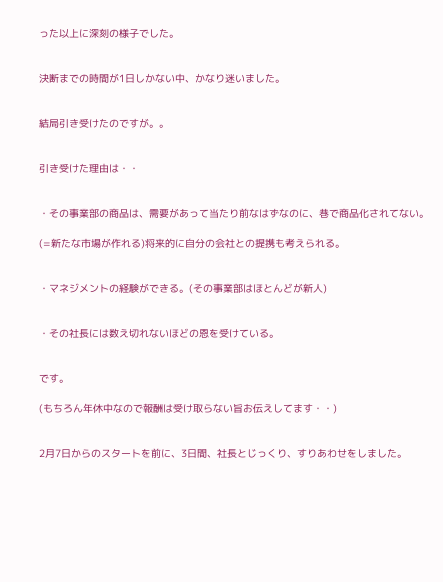った以上に深刻の様子でした。


決断までの時間が1日しかない中、かなり迷いました。


結局引き受けたのですが。。


引き受けた理由は・・


・その事業部の商品は、需要があって当たり前なはずなのに、巷で商品化されてない。

(=新たな市場が作れる)将来的に自分の会社との提携も考えられる。


・マネジメントの経験ができる。(その事業部はほとんどが新人)


・その社長には数え切れないほどの恩を受けている。


です。

(もちろん年休中なので報酬は受け取らない旨お伝えしてます・・)


2月7日からのスタートを前に、3日間、社長とじっくり、すりあわせをしました。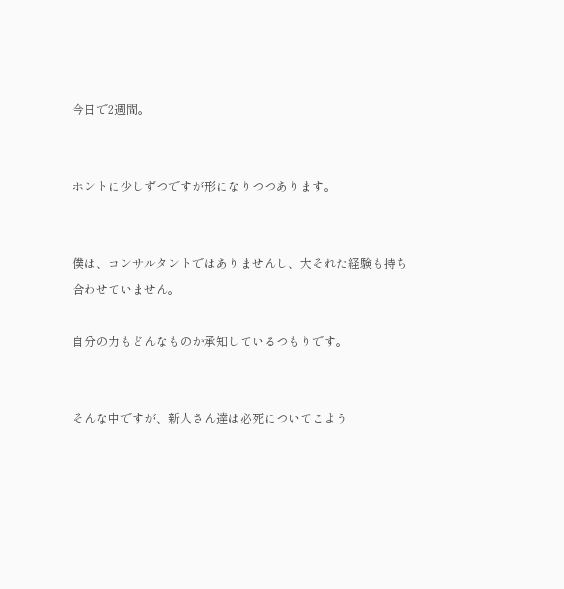今日で2週間。


ホントに少しずつですが形になりつつあります。


僕は、コンサルタントではありませんし、大それた経験も持ち合わせていません。

自分の力もどんなものか承知しているつもりです。


そんな中ですが、新人さん達は必死についてこよう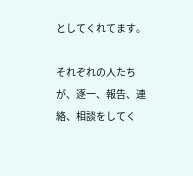としてくれてます。

それぞれの人たちが、逐一、報告、連絡、相談をしてく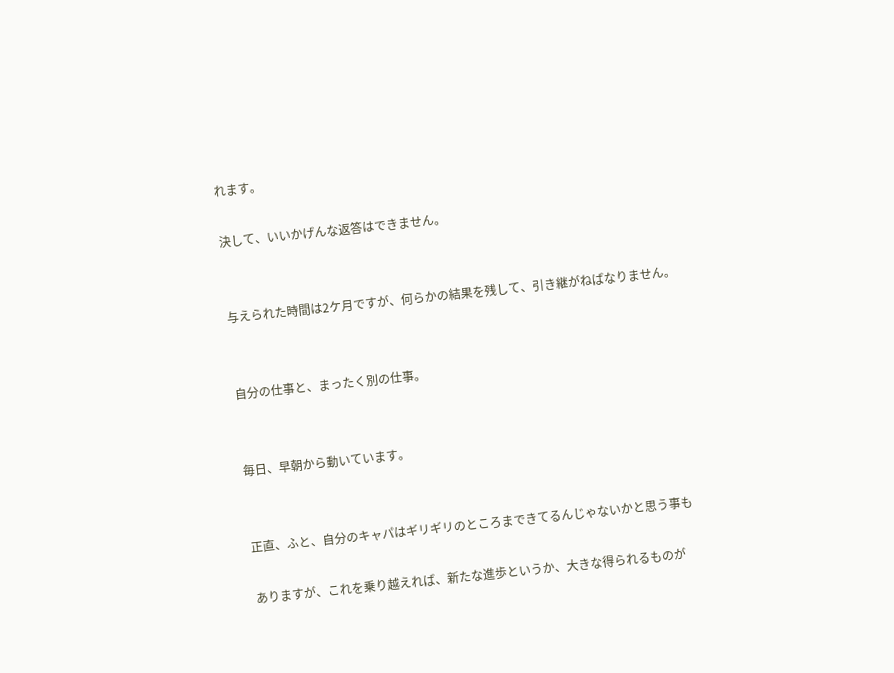れます。

決して、いいかげんな返答はできません。


与えられた時間は2ケ月ですが、何らかの結果を残して、引き継がねばなりません。


自分の仕事と、まったく別の仕事。


毎日、早朝から動いています。


正直、ふと、自分のキャパはギリギリのところまできてるんじゃないかと思う事も

ありますが、これを乗り越えれば、新たな進歩というか、大きな得られるものが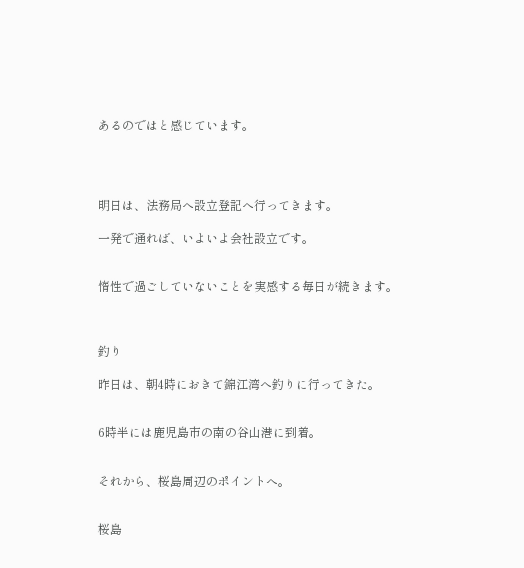あるのではと感じています。




明日は、法務局へ設立登記へ行ってきます。

一発で通れば、いよいよ会社設立です。


惰性で過ごしていないことを実感する毎日が続きます。



釣り

昨日は、朝4時におきて錦江湾へ釣りに行ってきた。


6時半には鹿児島市の南の谷山港に到着。


それから、桜島周辺のポイントへ。


桜島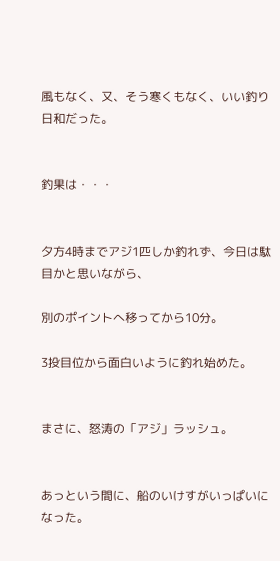風もなく、又、そう寒くもなく、いい釣り日和だった。


釣果は・・・


夕方4時までアジ1匹しか釣れず、今日は駄目かと思いながら、

別のポイントへ移ってから10分。

3投目位から面白いように釣れ始めた。


まさに、怒涛の「アジ」ラッシュ。


あっという間に、船のいけすがいっぱいになった。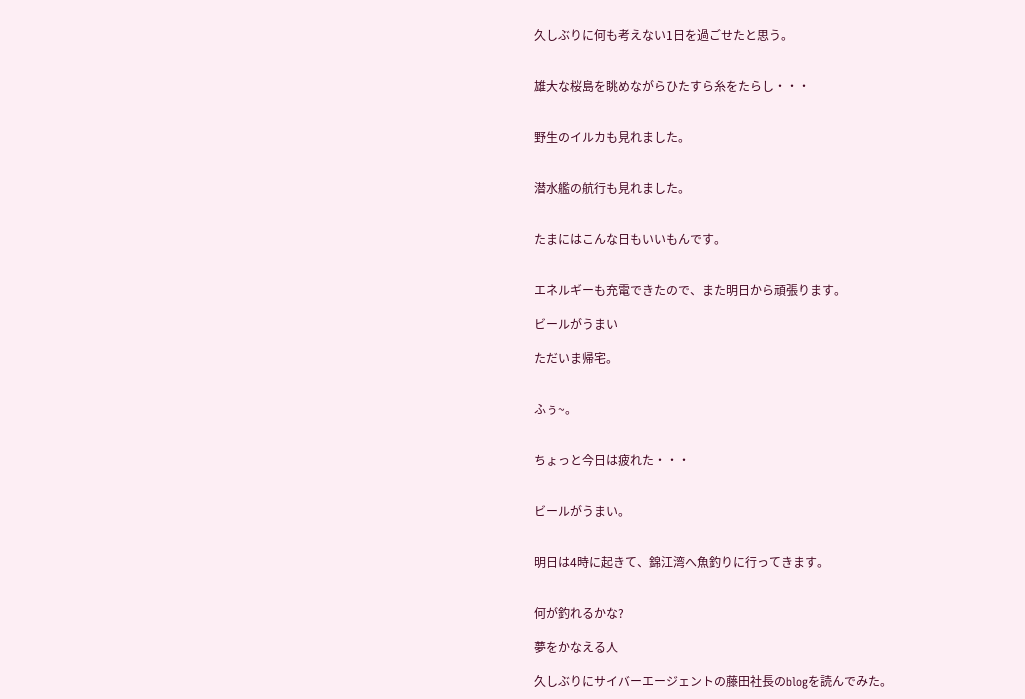久しぶりに何も考えない1日を過ごせたと思う。


雄大な桜島を眺めながらひたすら糸をたらし・・・


野生のイルカも見れました。


潜水艦の航行も見れました。


たまにはこんな日もいいもんです。


エネルギーも充電できたので、また明日から頑張ります。

ビールがうまい

ただいま帰宅。


ふぅ~。


ちょっと今日は疲れた・・・


ビールがうまい。


明日は4時に起きて、錦江湾へ魚釣りに行ってきます。


何が釣れるかな?

夢をかなえる人

久しぶりにサイバーエージェントの藤田社長のblogを読んでみた。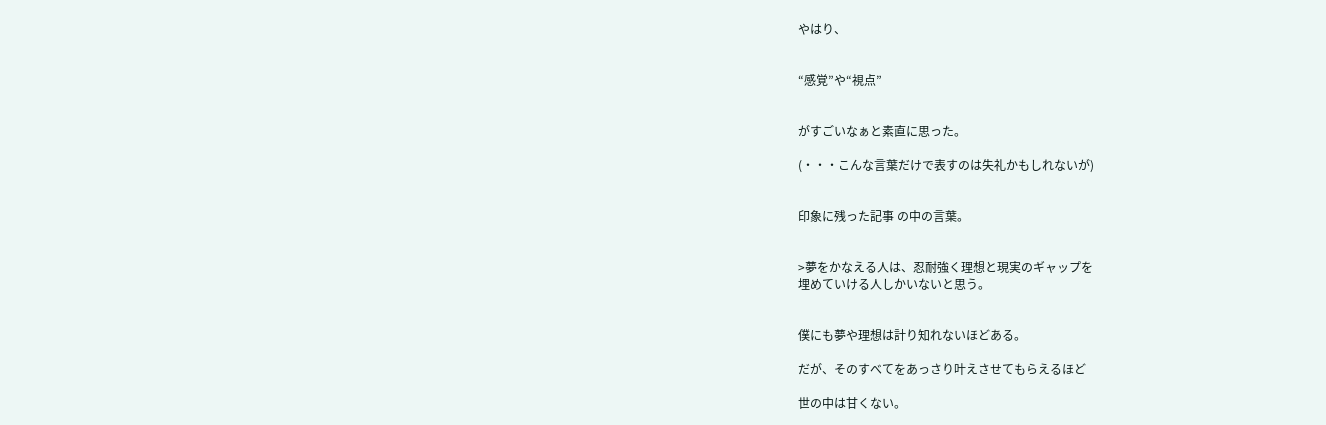やはり、


“感覚”や“視点”


がすごいなぁと素直に思った。

(・・・こんな言葉だけで表すのは失礼かもしれないが)


印象に残った記事 の中の言葉。


>夢をかなえる人は、忍耐強く理想と現実のギャップを
埋めていける人しかいないと思う。


僕にも夢や理想は計り知れないほどある。

だが、そのすべてをあっさり叶えさせてもらえるほど

世の中は甘くない。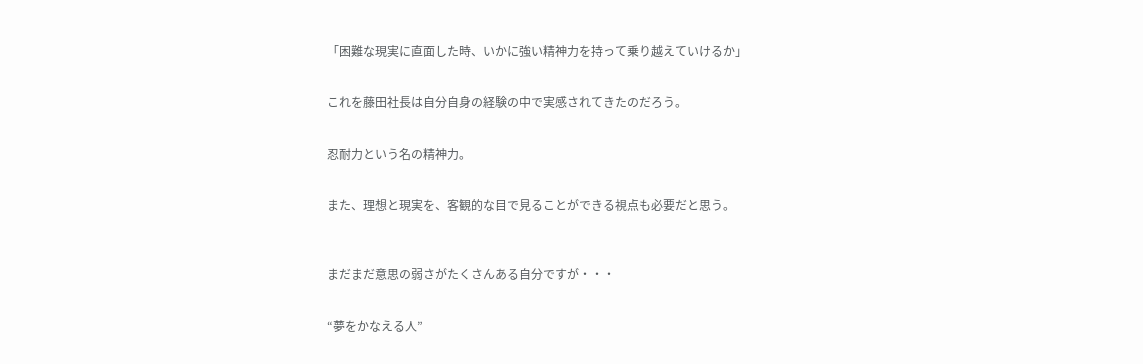「困難な現実に直面した時、いかに強い精神力を持って乗り越えていけるか」


これを藤田社長は自分自身の経験の中で実感されてきたのだろう。


忍耐力という名の精神力。


また、理想と現実を、客観的な目で見ることができる視点も必要だと思う。



まだまだ意思の弱さがたくさんある自分ですが・・・


“夢をかなえる人”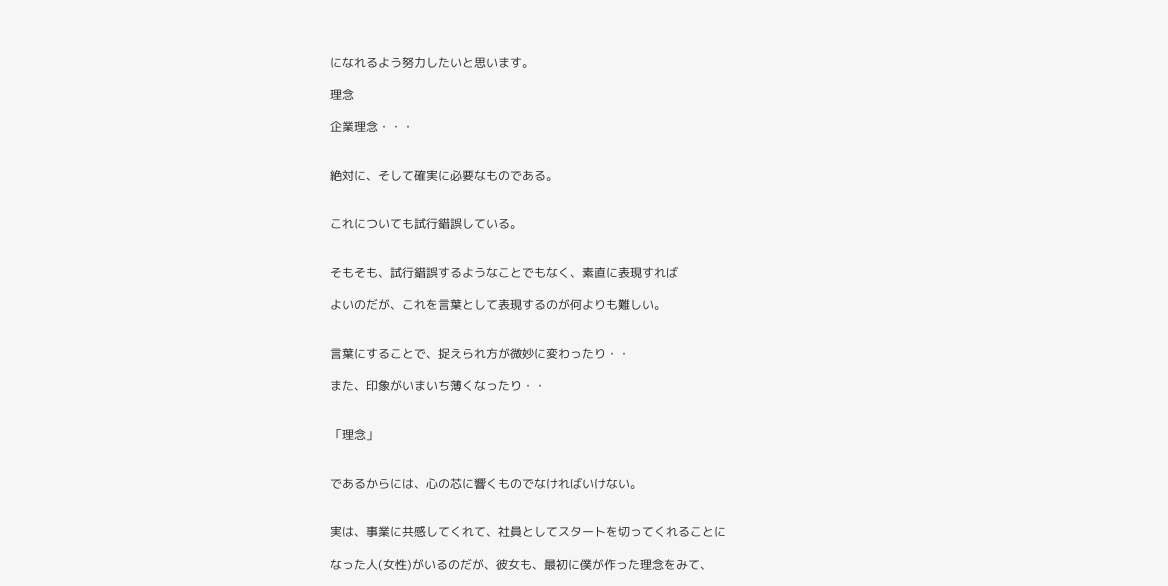になれるよう努力したいと思います。

理念

企業理念・・・


絶対に、そして確実に必要なものである。


これについても試行錯誤している。


そもそも、試行錯誤するようなことでもなく、素直に表現すれば

よいのだが、これを言葉として表現するのが何よりも難しい。


言葉にすることで、捉えられ方が微妙に変わったり・・

また、印象がいまいち薄くなったり・・


「理念」


であるからには、心の芯に響くものでなければいけない。


実は、事業に共感してくれて、社員としてスタートを切ってくれることに

なった人(女性)がいるのだが、彼女も、最初に僕が作った理念をみて、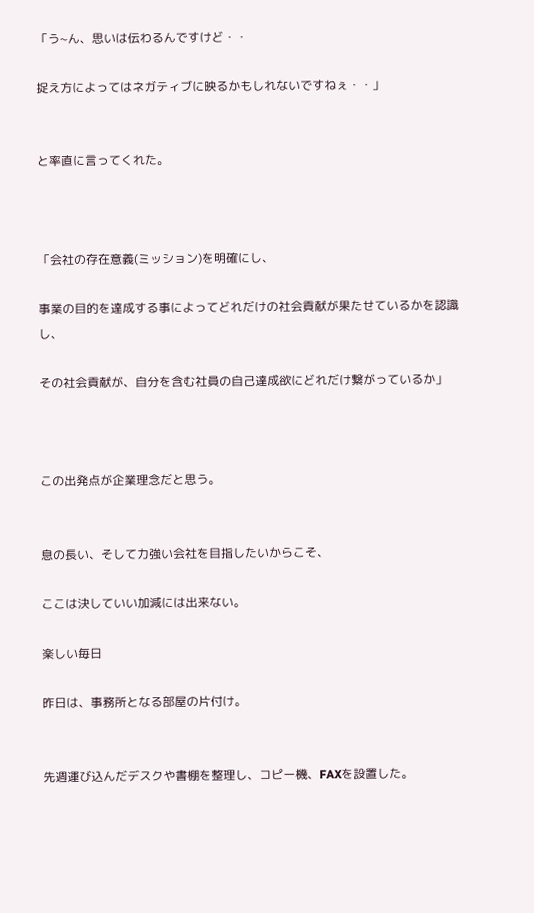「う~ん、思いは伝わるんですけど・・

捉え方によってはネガティブに映るかもしれないですねぇ・・」


と率直に言ってくれた。



「会社の存在意義(ミッション)を明確にし、

事業の目的を達成する事によってどれだけの社会貢献が果たせているかを認識し、

その社会貢献が、自分を含む社員の自己達成欲にどれだけ繋がっているか」



この出発点が企業理念だと思う。


息の長い、そして力強い会社を目指したいからこそ、

ここは決していい加減には出来ない。

楽しい毎日

昨日は、事務所となる部屋の片付け。


先週運び込んだデスクや書棚を整理し、コピー機、FAXを設置した。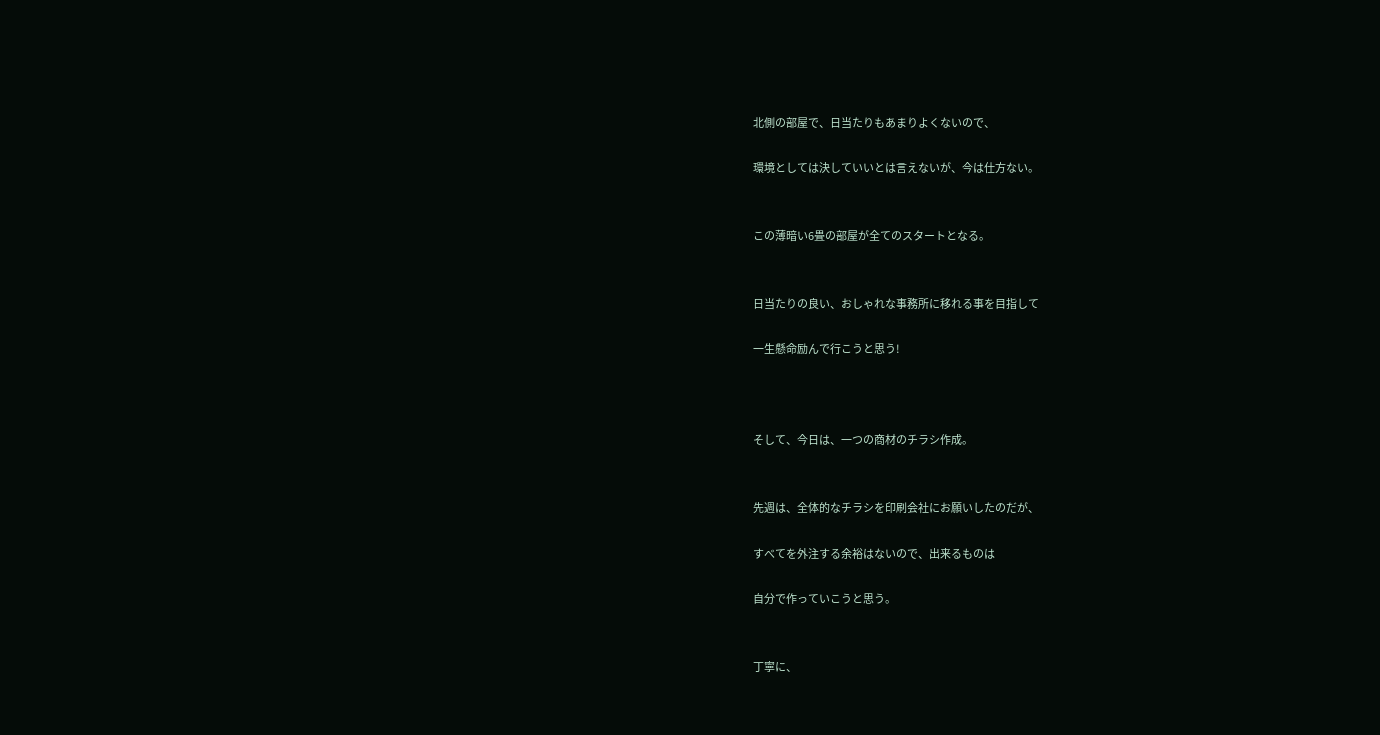北側の部屋で、日当たりもあまりよくないので、

環境としては決していいとは言えないが、今は仕方ない。


この薄暗い6畳の部屋が全てのスタートとなる。


日当たりの良い、おしゃれな事務所に移れる事を目指して

一生懸命励んで行こうと思う!



そして、今日は、一つの商材のチラシ作成。


先週は、全体的なチラシを印刷会社にお願いしたのだが、

すべてを外注する余裕はないので、出来るものは

自分で作っていこうと思う。


丁寧に、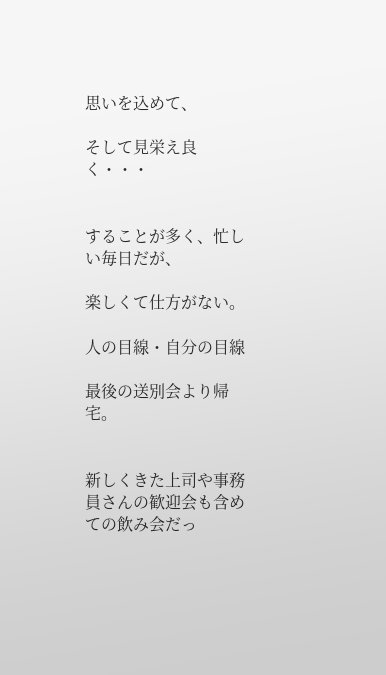思いを込めて、

そして見栄え良く・・・


することが多く、忙しい毎日だが、

楽しくて仕方がない。

人の目線・自分の目線

最後の送別会より帰宅。


新しくきた上司や事務員さんの歓迎会も含めての飲み会だっ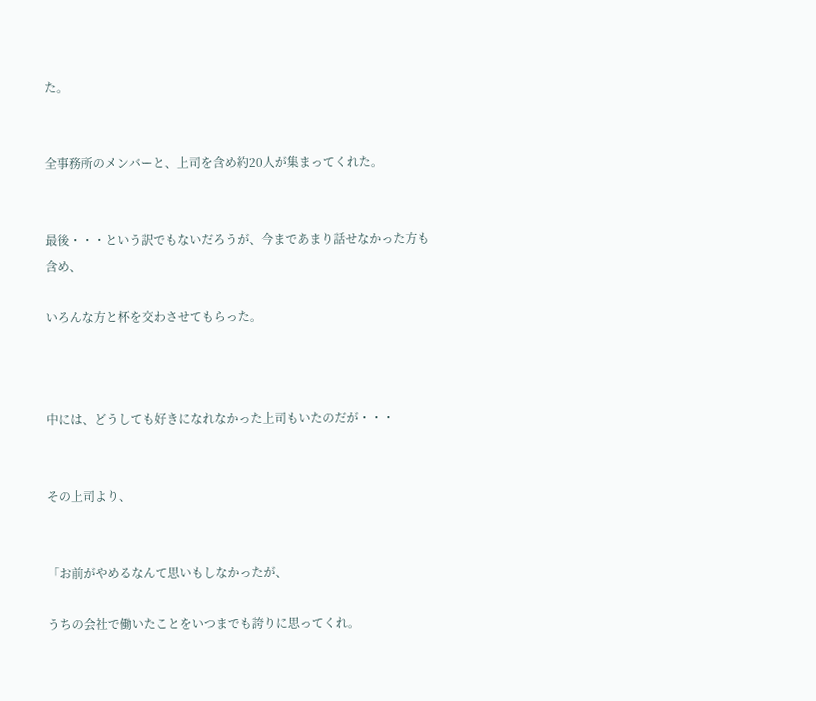た。


全事務所のメンバーと、上司を含め約20人が集まってくれた。


最後・・・という訳でもないだろうが、今まであまり話せなかった方も含め、

いろんな方と杯を交わさせてもらった。



中には、どうしても好きになれなかった上司もいたのだが・・・


その上司より、


「お前がやめるなんて思いもしなかったが、

うちの会社で働いたことをいつまでも誇りに思ってくれ。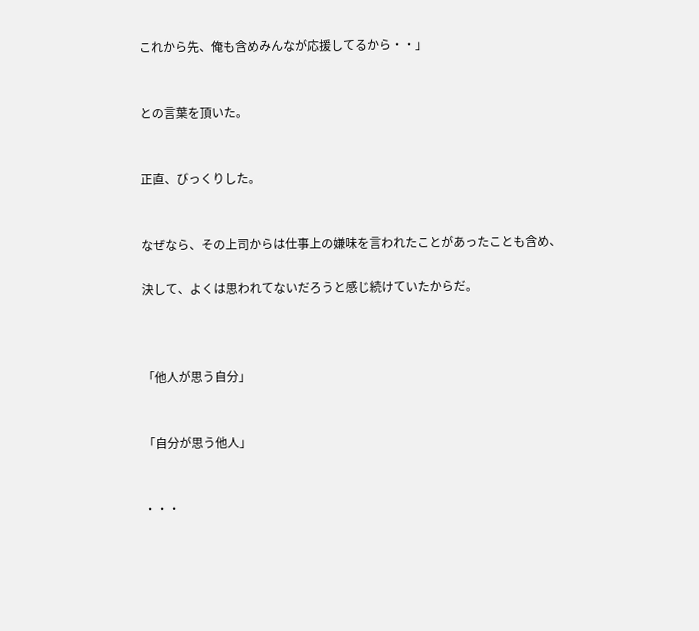これから先、俺も含めみんなが応援してるから・・」


との言葉を頂いた。


正直、びっくりした。


なぜなら、その上司からは仕事上の嫌味を言われたことがあったことも含め、

決して、よくは思われてないだろうと感じ続けていたからだ。



「他人が思う自分」


「自分が思う他人」


・・・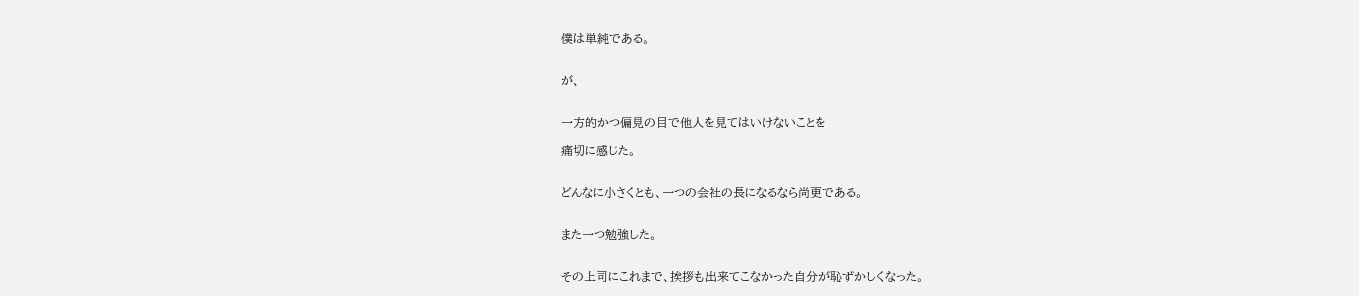僕は単純である。


が、


一方的かつ偏見の目で他人を見てはいけないことを

痛切に感じた。


どんなに小さくとも、一つの会社の長になるなら尚更である。


また一つ勉強した。


その上司にこれまで、挨拶も出来てこなかった自分が恥ずかしくなった。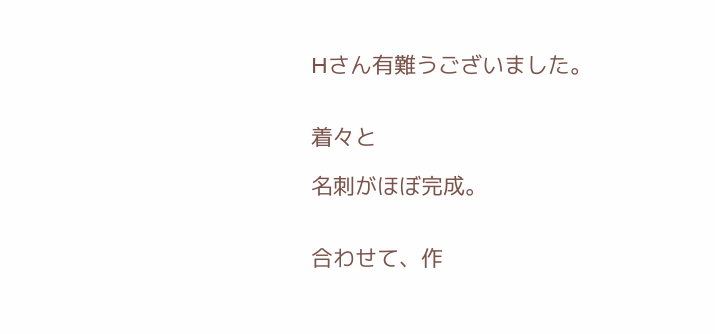Hさん有難うございました。


着々と

名刺がほぼ完成。


合わせて、作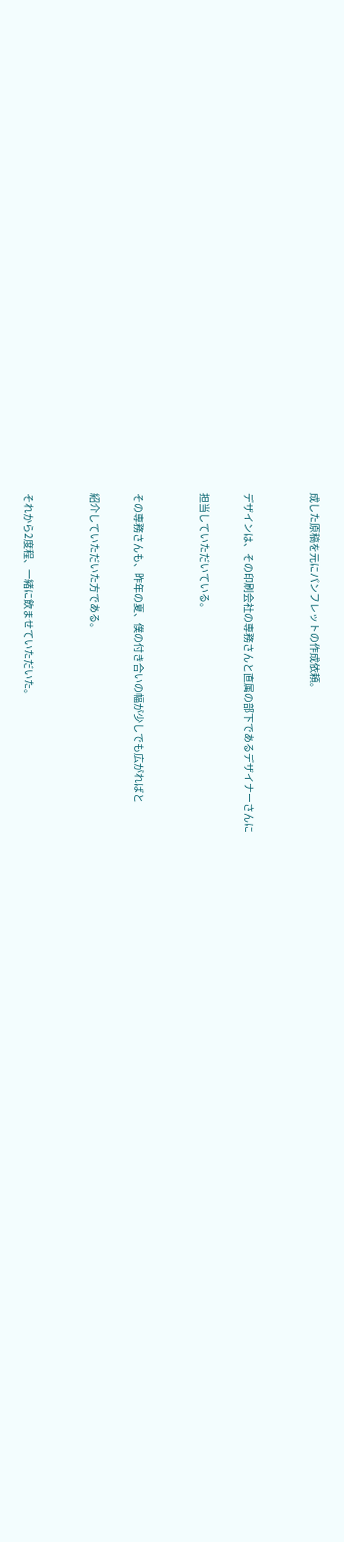成した原稿を元にパンフレットの作成依頼。


デザインは、その印刷会社の専務さんと直属の部下であるデザイナーさんに

担当していただいている。


その専務さんも、昨年の夏、僕の付き合いの幅が少しでも広がればと

紹介していただいた方である。


それから2度程、一緒に飲ませていただいた。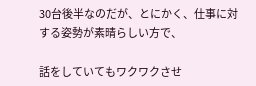30台後半なのだが、とにかく、仕事に対する姿勢が素晴らしい方で、

話をしていてもワクワクさせ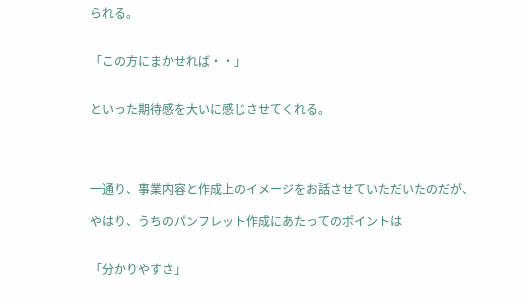られる。


「この方にまかせれば・・」


といった期待感を大いに感じさせてくれる。




一通り、事業内容と作成上のイメージをお話させていただいたのだが、

やはり、うちのパンフレット作成にあたってのポイントは


「分かりやすさ」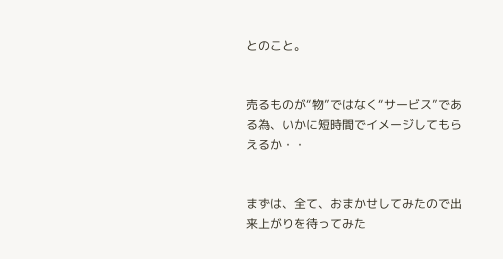とのこと。


売るものが“物”ではなく“サービス”である為、いかに短時間でイメージしてもらえるか・・


まずは、全て、おまかせしてみたので出来上がりを待ってみた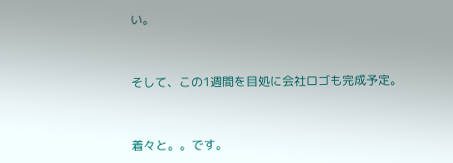い。


そして、この1週間を目処に会社ロゴも完成予定。


着々と。。です。